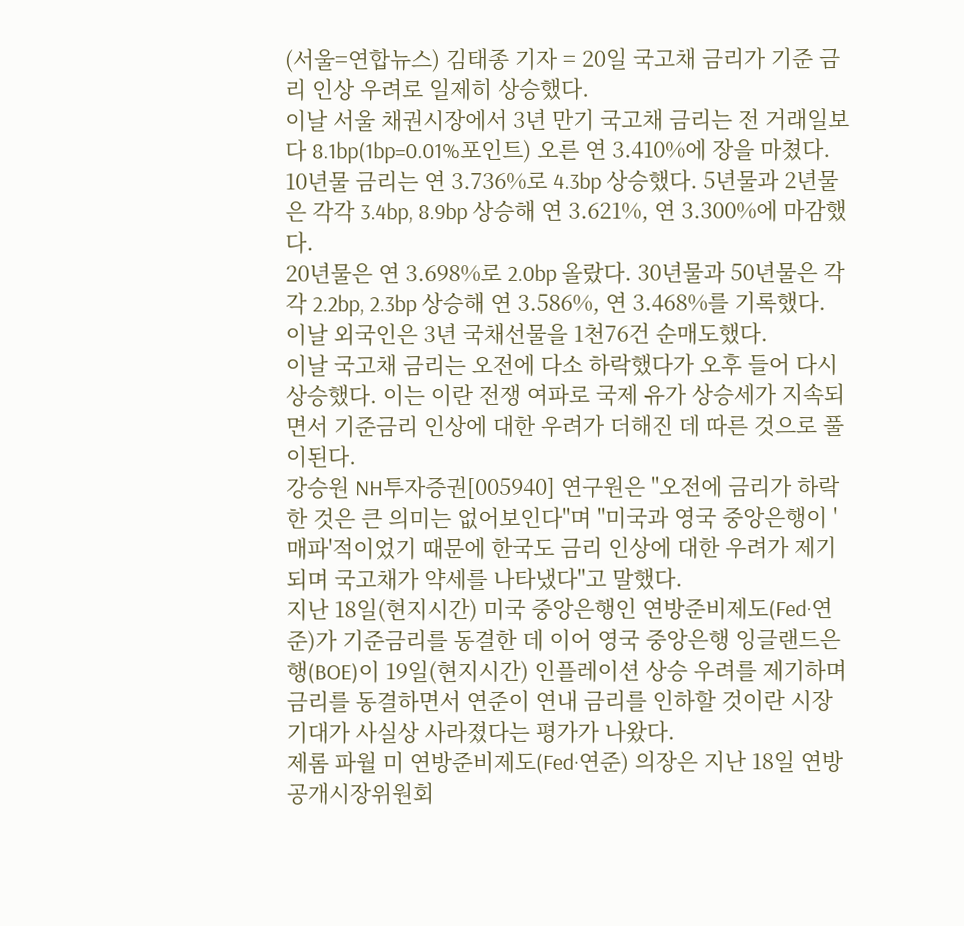(서울=연합뉴스) 김태종 기자 = 20일 국고채 금리가 기준 금리 인상 우려로 일제히 상승했다.
이날 서울 채권시장에서 3년 만기 국고채 금리는 전 거래일보다 8.1bp(1bp=0.01%포인트) 오른 연 3.410%에 장을 마쳤다.
10년물 금리는 연 3.736%로 4.3bp 상승했다. 5년물과 2년물은 각각 3.4bp, 8.9bp 상승해 연 3.621%, 연 3.300%에 마감했다.
20년물은 연 3.698%로 2.0bp 올랐다. 30년물과 50년물은 각각 2.2bp, 2.3bp 상승해 연 3.586%, 연 3.468%를 기록했다.
이날 외국인은 3년 국채선물을 1천76건 순매도했다.
이날 국고채 금리는 오전에 다소 하락했다가 오후 들어 다시 상승했다. 이는 이란 전쟁 여파로 국제 유가 상승세가 지속되면서 기준금리 인상에 대한 우려가 더해진 데 따른 것으로 풀이된다.
강승원 NH투자증권[005940] 연구원은 "오전에 금리가 하락한 것은 큰 의미는 없어보인다"며 "미국과 영국 중앙은행이 '매파'적이었기 때문에 한국도 금리 인상에 대한 우려가 제기되며 국고채가 약세를 나타냈다"고 말했다.
지난 18일(현지시간) 미국 중앙은행인 연방준비제도(Fed·연준)가 기준금리를 동결한 데 이어 영국 중앙은행 잉글랜드은행(BOE)이 19일(현지시간) 인플레이션 상승 우려를 제기하며 금리를 동결하면서 연준이 연내 금리를 인하할 것이란 시장 기대가 사실상 사라졌다는 평가가 나왔다.
제롬 파월 미 연방준비제도(Fed·연준) 의장은 지난 18일 연방공개시장위원회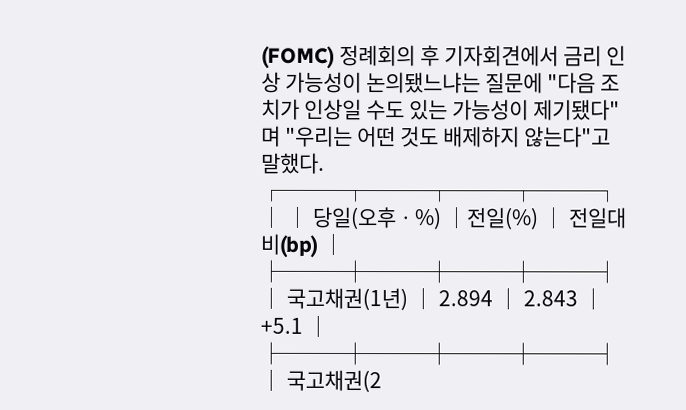(FOMC) 정례회의 후 기자회견에서 금리 인상 가능성이 논의됐느냐는 질문에 "다음 조치가 인상일 수도 있는 가능성이 제기됐다"며 "우리는 어떤 것도 배제하지 않는다"고 말했다.
┌───┬───┬───┬───┐
│ │ 당일(오후ㆍ%) │전일(%) │ 전일대비(bp) │
├───┼───┼───┼───┤
│ 국고채권(1년) │ 2.894 │ 2.843 │ +5.1 │
├───┼───┼───┼───┤
│ 국고채권(2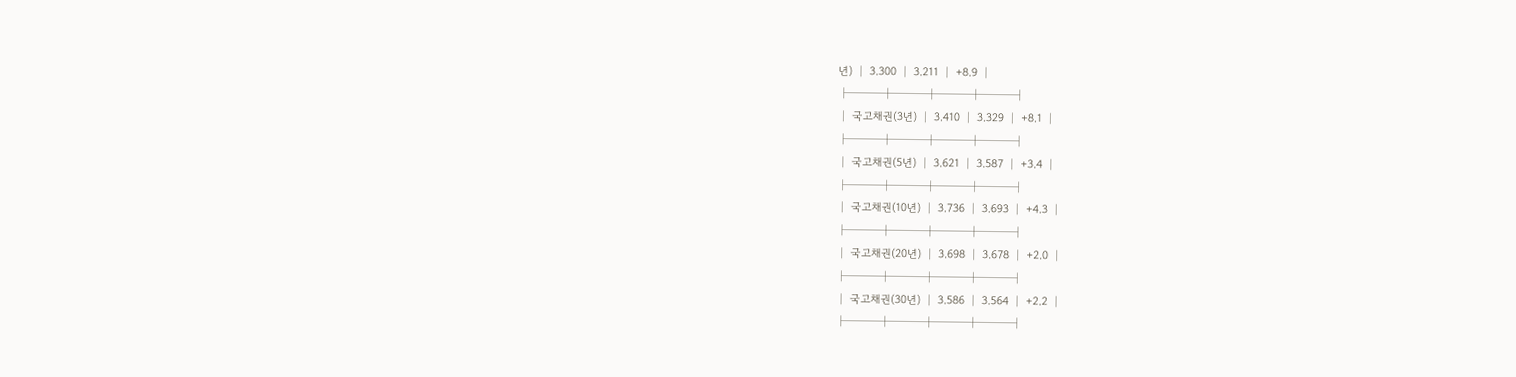년) │ 3.300 │ 3.211 │ +8.9 │
├───┼───┼───┼───┤
│ 국고채권(3년) │ 3.410 │ 3.329 │ +8.1 │
├───┼───┼───┼───┤
│ 국고채권(5년) │ 3.621 │ 3.587 │ +3.4 │
├───┼───┼───┼───┤
│ 국고채권(10년) │ 3.736 │ 3.693 │ +4.3 │
├───┼───┼───┼───┤
│ 국고채권(20년) │ 3.698 │ 3.678 │ +2.0 │
├───┼───┼───┼───┤
│ 국고채권(30년) │ 3.586 │ 3.564 │ +2.2 │
├───┼───┼───┼───┤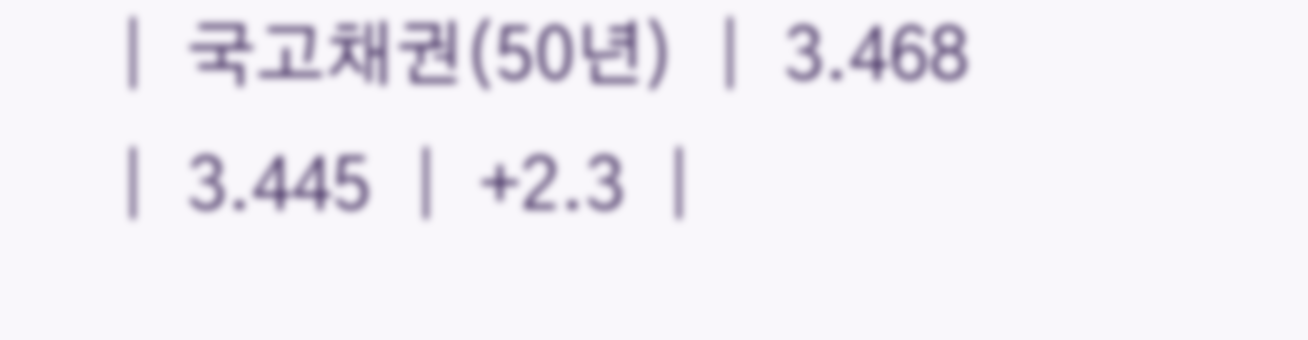│ 국고채권(50년) │ 3.468 │ 3.445 │ +2.3 │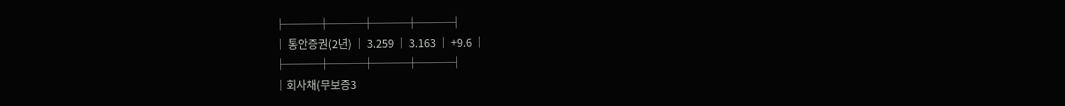├───┼───┼───┼───┤
│ 통안증권(2년) │ 3.259 │ 3.163 │ +9.6 │
├───┼───┼───┼───┤
│회사채(무보증3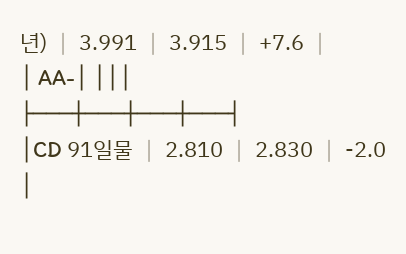년) │ 3.991 │ 3.915 │ +7.6 │
│ AA-│ │││
├───┼───┼───┼───┤
│CD 91일물 │ 2.810 │ 2.830 │ -2.0 │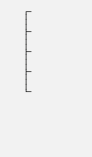└───┴───┴───┴───┘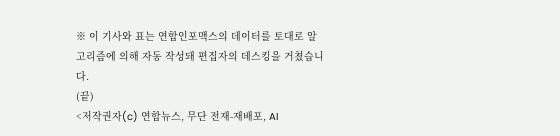※ 이 기사와 표는 연합인포맥스의 데이터를 토대로 알고리즘에 의해 자동 작성돼 편집자의 데스킹을 거쳤습니다.
(끝)
<저작권자(c) 연합뉴스, 무단 전재-재배포, AI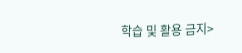학습 및 활용 금지>